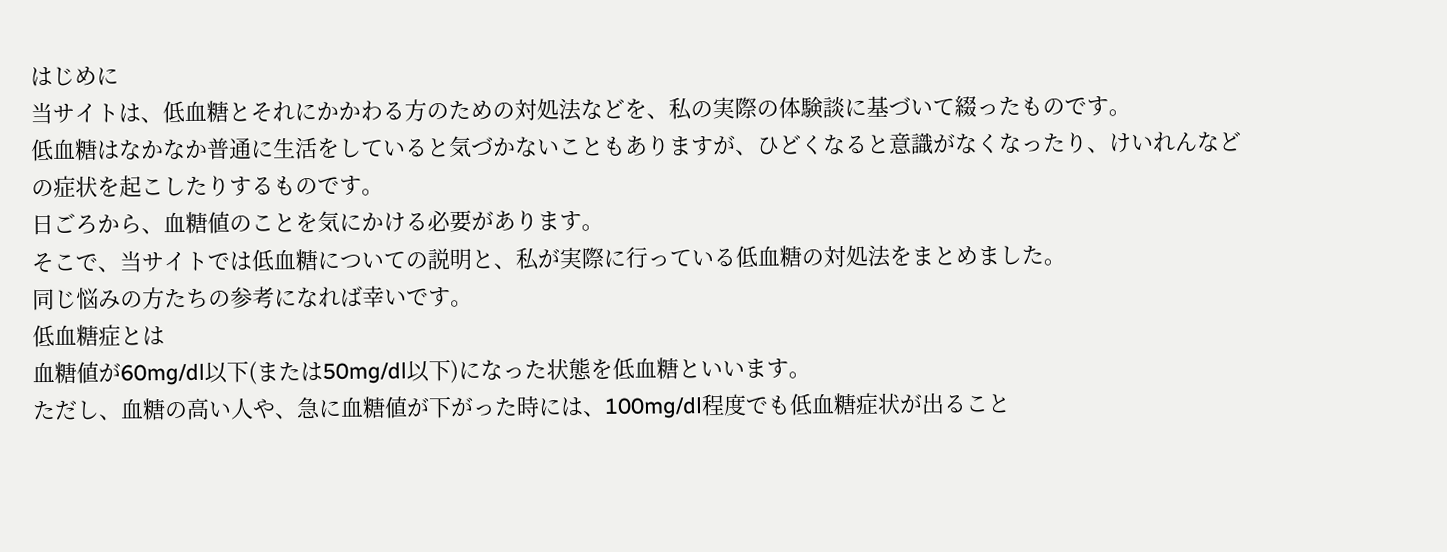はじめに
当サイトは、低血糖とそれにかかわる方のための対処法などを、私の実際の体験談に基づいて綴ったものです。
低血糖はなかなか普通に生活をしていると気づかないこともありますが、ひどくなると意識がなくなったり、けいれんなどの症状を起こしたりするものです。
日ごろから、血糖値のことを気にかける必要があります。
そこで、当サイトでは低血糖についての説明と、私が実際に行っている低血糖の対処法をまとめました。
同じ悩みの方たちの参考になれば幸いです。
低血糖症とは
血糖値が60mg/dl以下(または50mg/dl以下)になった状態を低血糖といいます。
ただし、血糖の高い人や、急に血糖値が下がった時には、100mg/dl程度でも低血糖症状が出ること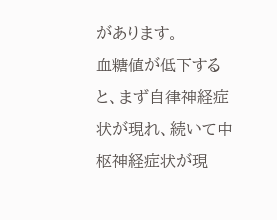があります。
血糖値が低下すると、まず自律神経症状が現れ、続いて中枢神経症状が現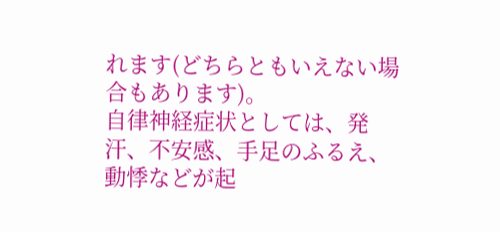れます(どちらともいえない場合もあります)。
自律神経症状としては、発汗、不安感、手足のふるえ、動悸などが起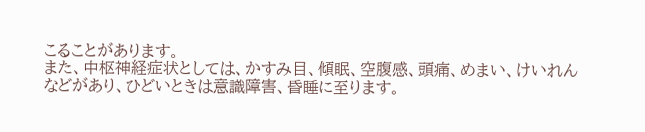こることがあります。
また、中枢神経症状としては、かすみ目、傾眠、空腹感、頭痛、めまい、けいれんなどがあり、ひどいときは意識障害、昏睡に至ります。